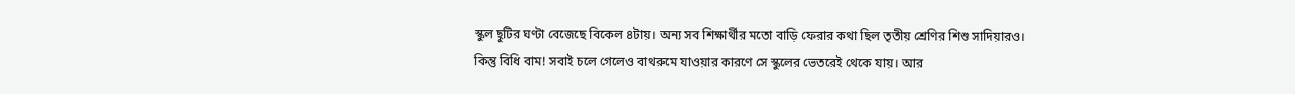স্কুল ছুটির ঘণ্টা বেজেছে বিকেল ৪টায়। অন্য সব শিক্ষার্থীর মতো বাড়ি ফেরার কথা ছিল তৃতীয় শ্রেণির শিশু সাদিয়ারও। কিন্তু বিধি বাম! সবাই চলে গেলেও বাথরুমে যাওয়ার কারণে সে স্কুলের ভেতরেই থেকে যায়। আর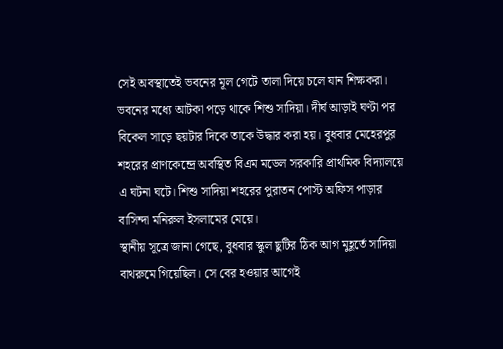সেই অবস্থাতেই ভবনের মূল গেটে তালা দিয়ে চলে যান শিক্ষকরা। ভবনের মধ্যে আটকা পড়ে থাকে শিশু সাদিয়া। দীর্ঘ আড়াই ঘণ্টা পর বিকেল সাড়ে ছয়টার দিকে তাকে উদ্ধার করা হয়। বুধবার মেহেরপুর শহরের প্রাণকেন্দ্রে অবস্থিত বিএম মডেল সরকারি প্রাথমিক বিদ্যালয়ে এ ঘটনা ঘটে। শিশু সাদিয়া শহরের পুরাতন পোস্ট অফিস পাড়ার বাসিন্দা মনিরুল ইসলামের মেয়ে।
স্থানীয় সূত্রে জানা গেছে, বুধবার স্কুল ছুটির ঠিক আগ মুহূর্তে সাদিয়া বাথরুমে গিয়েছিল। সে বের হওয়ার আগেই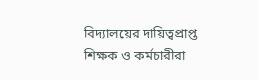বিদ্যালয়ের দায়িত্বপ্রাপ্ত শিক্ষক ও কর্মচারীরা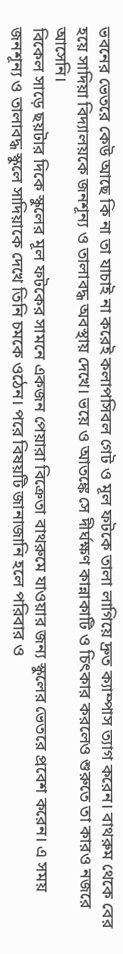ভবনের ভেতরে কেউ আছে কি না তা যাচাই না করেই কলাপসিবল গেট ও মূল ফটকে তালা লাগিয়ে দ্রুত ক্যাম্পাস ত্যাগ করেন। বাথরুম থেকে বের হয়ে সাদিয়া বিদ্যালয়কে জনশূন্য ও তালাবদ্ধ অবস্থায় দেখে। ভয়ে ও আতঙ্কে সে দীর্ঘক্ষণ কান্নাকাটি ও চিৎকার করলেও শুরুতে তা কারও নজরে আসেনি।
বিকেল সাড়ে ছয়টার দিকে স্কুলের মূল ফটকের সামনে একজন পেয়ারা বিক্রেতা বাথরুমে যাওয়ার জন্য স্কুলের ভেতরে প্রবেশ করেন। এ সময় জনশূন্য ও তালাবদ্ধ স্কুলে সাদিয়াকে দেখে তিনি চমকে ওঠেন। পরে বিষয়টি জানাজানি হলে পরিবার ও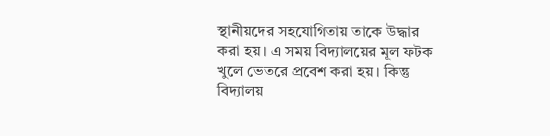স্থানীয়দের সহযোগিতায় তাকে উদ্ধার করা হয়। এ সময় বিদ্যালয়ের মূল ফটক খুলে ভেতরে প্রবেশ করা হয়। কিন্তু বিদ্যালয়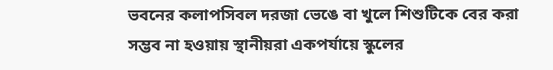ভবনের কলাপসিবল দরজা ভেঙে বা খুলে শিশুটিকে বের করা সম্ভব না হওয়ায় স্থানীয়রা একপর্যায়ে স্কুলের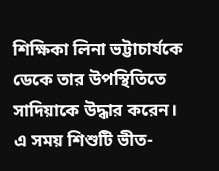শিক্ষিকা লিনা ভট্টাচার্যকে ডেকে তার উপস্থিতিতে সাদিয়াকে উদ্ধার করেন। এ সময় শিশুটি ভীত-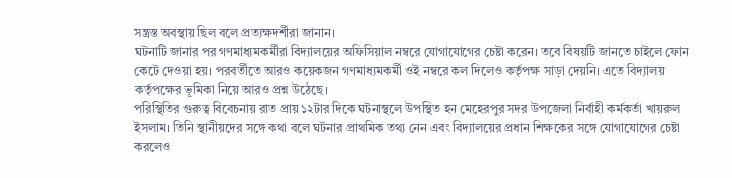সন্ত্রস্ত অবস্থায় ছিল বলে প্রত্যক্ষদর্শীরা জানান।
ঘটনাটি জানার পর গণমাধ্যমকর্মীরা বিদ্যালয়ের অফিসিয়াল নম্বরে যোগাযোগের চেষ্টা করেন। তবে বিষয়টি জানতে চাইলে ফোন কেটে দেওয়া হয়। পরবর্তীতে আরও কয়েকজন গণমাধ্যমকর্মী ওই নম্বরে কল দিলেও কর্তৃপক্ষ সাড়া দেয়নি। এতে বিদ্যালয় কর্তৃপক্ষের ভূমিকা নিয়ে আরও প্রশ্ন উঠেছে।
পরিস্থিতির গুরুত্ব বিবেচনায় রাত প্রায় ১২টার দিকে ঘটনাস্থলে উপস্থিত হন মেহেরপুর সদর উপজেলা নির্বাহী কর্মকর্তা খায়রুল ইসলাম। তিনি স্থানীয়দের সঙ্গে কথা বলে ঘটনার প্রাথমিক তথ্য নেন এবং বিদ্যালয়ের প্রধান শিক্ষকের সঙ্গে যোগাযোগের চেষ্টা করলেও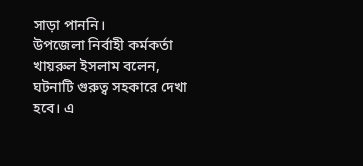সাড়া পাননি।
উপজেলা নির্বাহী কর্মকর্তা খায়রুল ইসলাম বলেন, ঘটনাটি গুরুত্ব সহকারে দেখা হবে। এ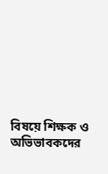বিষয়ে শিক্ষক ও অভিভাবকদের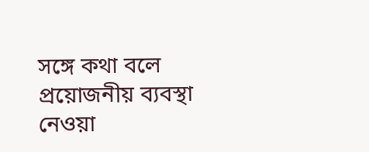সঙ্গে কথা বলে প্রয়োজনীয় ব্যবস্থা নেওয়া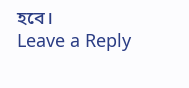হবে।
Leave a Reply